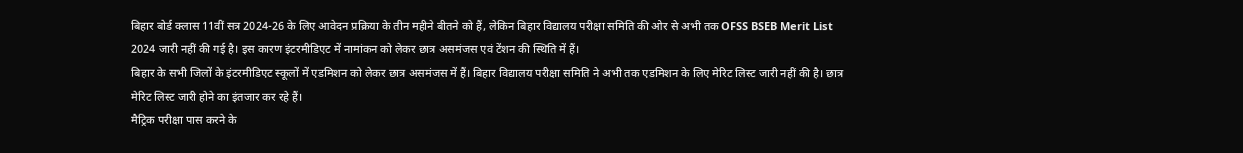बिहार बोर्ड क्लास 11वीं सत्र 2024-26 के लिए आवेदन प्रक्रिया के तीन महीने बीतने को हैं, लेकिन बिहार विद्यालय परीक्षा समिति की ओर से अभी तक OFSS BSEB Merit List 2024 जारी नहीं की गई है। इस कारण इंटरमीडिएट में नामांकन को लेकर छात्र असमंजस एवं टेंशन की स्थिति में हैं।
बिहार के सभी जिलों के इंटरमीडिएट स्कूलों में एडमिशन को लेकर छात्र असमंजस में हैं। बिहार विद्यालय परीक्षा समिति ने अभी तक एडमिशन के लिए मेरिट लिस्ट जारी नहीं की है। छात्र मेरिट लिस्ट जारी होने का इंतजार कर रहे हैं।
मैट्रिक परीक्षा पास करने के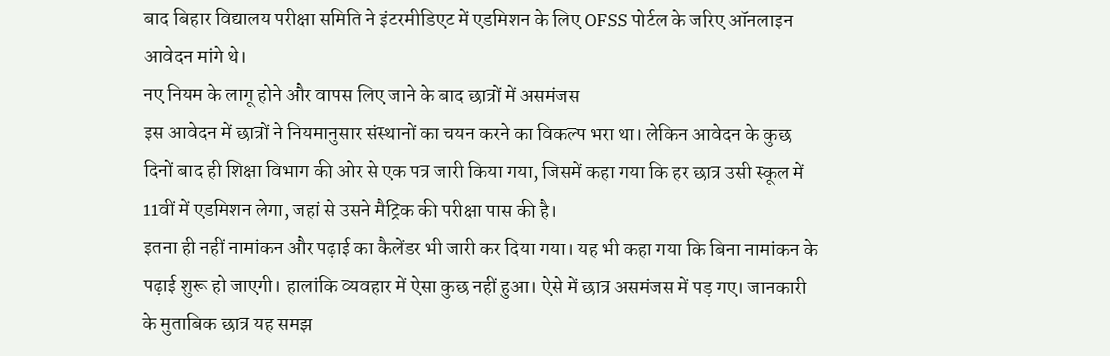बाद बिहार विद्यालय परीक्षा समिति ने इंटरमीडिएट में एडमिशन के लिए OFSS पोर्टल के जरिए ऑनलाइन आवेदन मांगे थे।
नए नियम के लागू होने और वापस लिए जाने के बाद छात्रों में असमंजस
इस आवेदन में छात्रों ने नियमानुसार संस्थानों का चयन करने का विकल्प भरा था। लेकिन आवेदन के कुछ दिनों बाद ही शिक्षा विभाग की ओर से एक पत्र जारी किया गया, जिसमें कहा गया कि हर छात्र उसी स्कूल में 11वीं में एडमिशन लेगा, जहां से उसने मैट्रिक की परीक्षा पास की है।
इतना ही नहीं नामांकन और पढ़ाई का कैलेंडर भी जारी कर दिया गया। यह भी कहा गया कि बिना नामांकन के पढ़ाई शुरू हो जाएगी। हालांकि व्यवहार में ऐसा कुछ नहीं हुआ। ऐसे में छात्र असमंजस में पड़ गए। जानकारी के मुताबिक छात्र यह समझ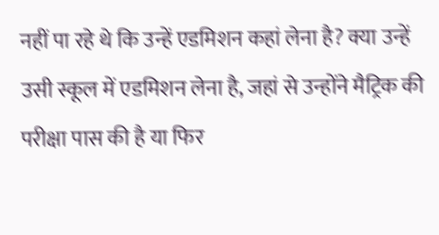नहीं पा रहे थे कि उन्हें एडमिशन कहां लेना है? क्या उन्हें उसी स्कूल में एडमिशन लेना है, जहां से उन्होंने मैट्रिक की परीक्षा पास की है या फिर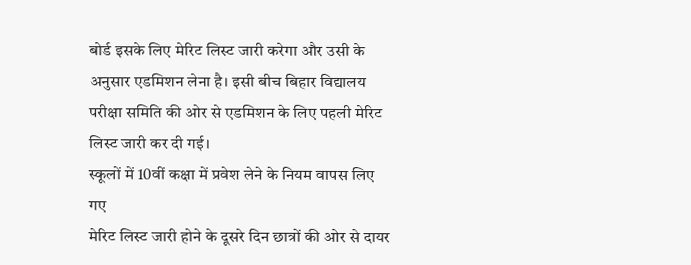बोर्ड इसके लिए मेरिट लिस्ट जारी करेगा और उसी के अनुसार एडमिशन लेना है। इसी बीच बिहार विद्यालय परीक्षा समिति की ओर से एडमिशन के लिए पहली मेरिट लिस्ट जारी कर दी गई।
स्कूलों में 10वीं कक्षा में प्रवेश लेने के नियम वापस लिए गए
मेरिट लिस्ट जारी होने के दूसरे दिन छात्रों की ओर से दायर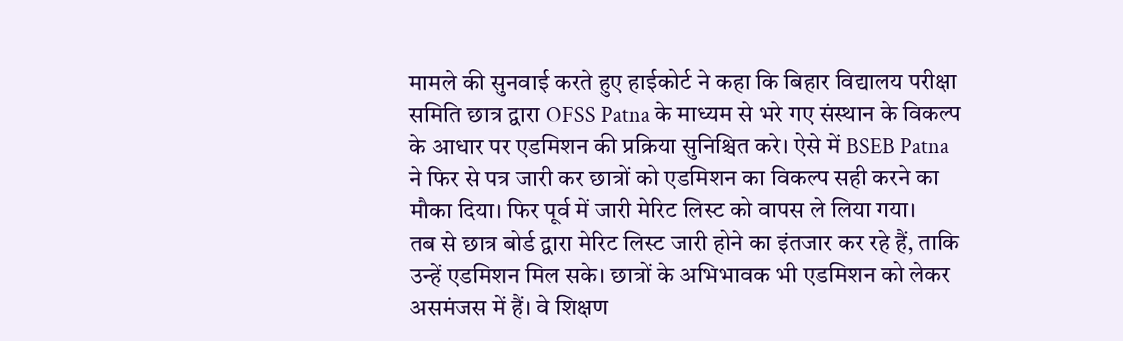मामले की सुनवाई करते हुए हाईकोर्ट ने कहा कि बिहार विद्यालय परीक्षा समिति छात्र द्वारा OFSS Patna के माध्यम से भरे गए संस्थान के विकल्प के आधार पर एडमिशन की प्रक्रिया सुनिश्चित करे। ऐसे में BSEB Patna ने फिर से पत्र जारी कर छात्रों को एडमिशन का विकल्प सही करने का मौका दिया। फिर पूर्व में जारी मेरिट लिस्ट को वापस ले लिया गया।
तब से छात्र बोर्ड द्वारा मेरिट लिस्ट जारी होने का इंतजार कर रहे हैं, ताकि उन्हें एडमिशन मिल सके। छात्रों के अभिभावक भी एडमिशन को लेकर असमंजस में हैं। वे शिक्षण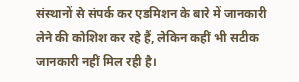संस्थानों से संपर्क कर एडमिशन के बारे में जानकारी लेने की कोशिश कर रहे हैं, लेकिन कहीं भी सटीक जानकारी नहीं मिल रही है।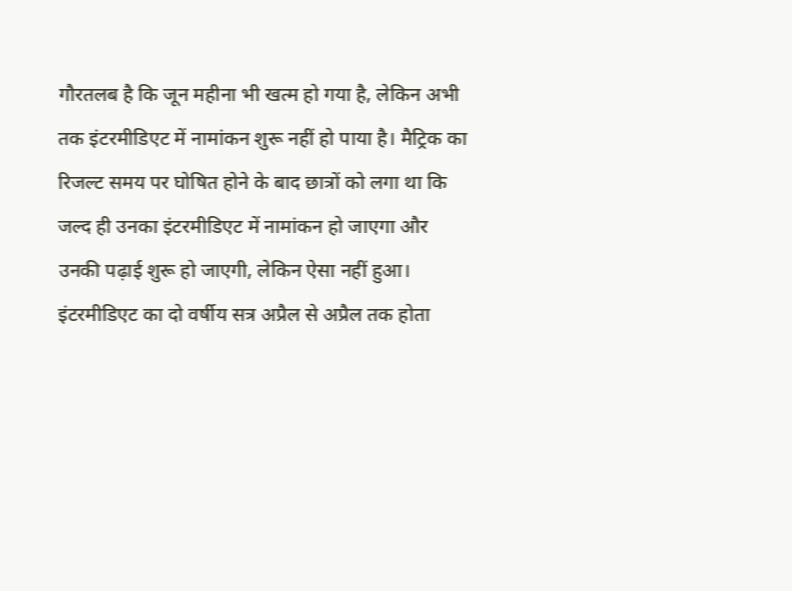गौरतलब है कि जून महीना भी खत्म हो गया है, लेकिन अभी तक इंटरमीडिएट में नामांकन शुरू नहीं हो पाया है। मैट्रिक का रिजल्ट समय पर घोषित होने के बाद छात्रों को लगा था कि जल्द ही उनका इंटरमीडिएट में नामांकन हो जाएगा और उनकी पढ़ाई शुरू हो जाएगी, लेकिन ऐसा नहीं हुआ।
इंटरमीडिएट का दो वर्षीय सत्र अप्रैल से अप्रैल तक होता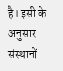है। इसी के अनुसार संस्थानों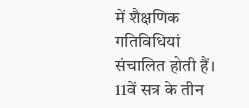में शैक्षणिक गतिविधियां संचालित होती हैं। 11वें सत्र के तीन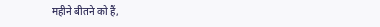महीने बीतने को हैं,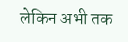लेकिन अभी तक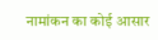नामांकन का कोई आसार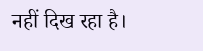नहीं दिख रहा है।